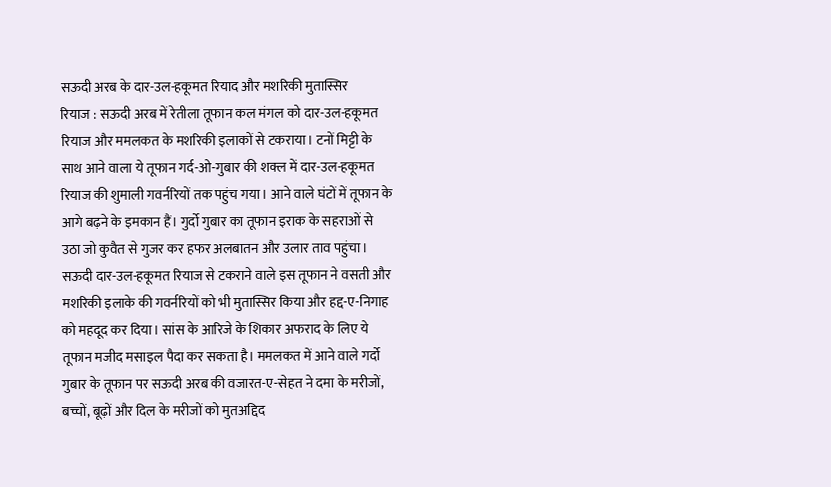सऊदी अरब के दार-उल-हकूमत रियाद और मशरिकी मुतास्सिर
रियाज : सऊदी अरब में रेतीला तूफान कल मंगल को दार-उल-हकूमत रियाज और ममलकत के मशरिकी इलाकों से टकराया। टनों मिट्टी के साथ आने वाला ये तूफान गर्द-ओ-गुबार की शक्ल में दार-उल-हकूमत रियाज की शुमाली गवर्नरियों तक पहुंच गया। आने वाले घंटों में तूफान के आगे बढ़ने के इमकान हैं। गुर्दो गुबार का तूफान इराक के सहराओं से उठा जो कुवैत से गुजर कर हफर अलबातन और उलार ताव पहुंचा। सऊदी दार-उल-हकूमत रियाज से टकराने वाले इस तूफान ने वसती और मशरिकी इलाके की गवर्नरियों को भी मुतास्सिर किया और हद्द-ए-निगाह को महदूद कर दिया। सांस के आरिजे के शिकार अफराद के लिए ये तूफान मजीद मसाइल पैदा कर सकता है। ममलकत में आने वाले गर्दो गुबार के तूफान पर सऊदी अरब की वजारत-ए-सेहत ने दमा के मरीजों, बच्चों, बूढ़ों और दिल के मरीजों को मुतअद्दिद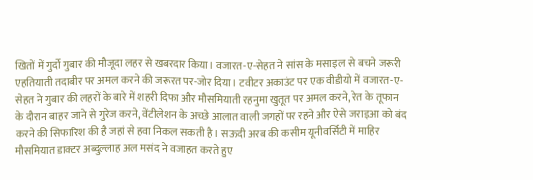खितों में गुर्दो गुबार की मौजूदा लहर से खबरदार किया। वजारत-ए-सेहत ने सांस के मसाइल से बचने जरूरी एहतियाती तदाबीर पर अमल करने की जरूरत पर-जोर दिया। टवीटर अकाउंट पर एक वीडीयो में वजारत-ए-सेहत ने गुबार की लहरों के बारे में शहरी दिफा और मौसमियाती रहनुमा खुतूत पर अमल करने, रेत के तूफान के दौरान बाहर जाने से गुरेज करने, वेंटीलेशन के अच्छे आलात वाली जगहों पर रहने और ऐसे जराइआ को बंद करने की सिफारिश की है जहां से हवा निकल सकती है। सऊदी अरब की कसीम यूनीवर्सिटी में माहिर मौसमियात डाक्टर अब्दुल्लाह अल मसंद ने वजाहत करते हुए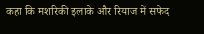कहा कि मशरिकी इलाके और रियाज में सफेद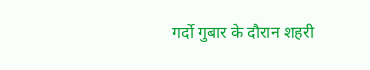गर्दो गुबार के दौरान शहरी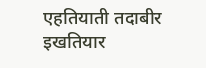एहतियाती तदाबीर इखतियार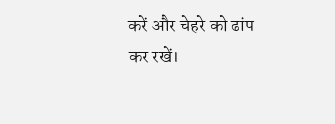करें और चेहरे को ढांप कर रखें।